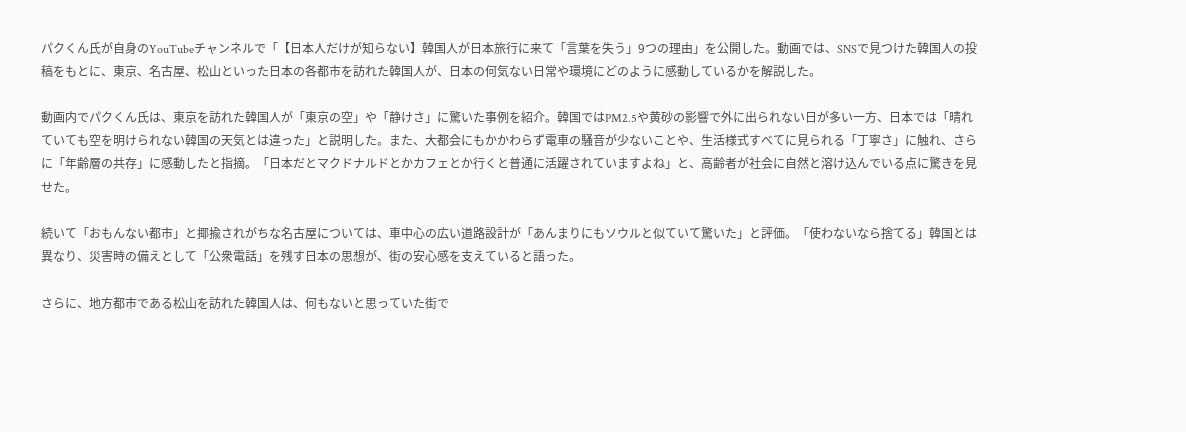パクくん氏が自身のYouTubeチャンネルで「【日本人だけが知らない】韓国人が日本旅行に来て「言葉を失う」9つの理由」を公開した。動画では、SNSで見つけた韓国人の投稿をもとに、東京、名古屋、松山といった日本の各都市を訪れた韓国人が、日本の何気ない日常や環境にどのように感動しているかを解説した。

動画内でパクくん氏は、東京を訪れた韓国人が「東京の空」や「静けさ」に驚いた事例を紹介。韓国ではPM2.5や黄砂の影響で外に出られない日が多い一方、日本では「晴れていても空を明けられない韓国の天気とは違った」と説明した。また、大都会にもかかわらず電車の騒音が少ないことや、生活様式すべてに見られる「丁寧さ」に触れ、さらに「年齢層の共存」に感動したと指摘。「日本だとマクドナルドとかカフェとか行くと普通に活躍されていますよね」と、高齢者が社会に自然と溶け込んでいる点に驚きを見せた。

続いて「おもんない都市」と揶揄されがちな名古屋については、車中心の広い道路設計が「あんまりにもソウルと似ていて驚いた」と評価。「使わないなら捨てる」韓国とは異なり、災害時の備えとして「公衆電話」を残す日本の思想が、街の安心感を支えていると語った。

さらに、地方都市である松山を訪れた韓国人は、何もないと思っていた街で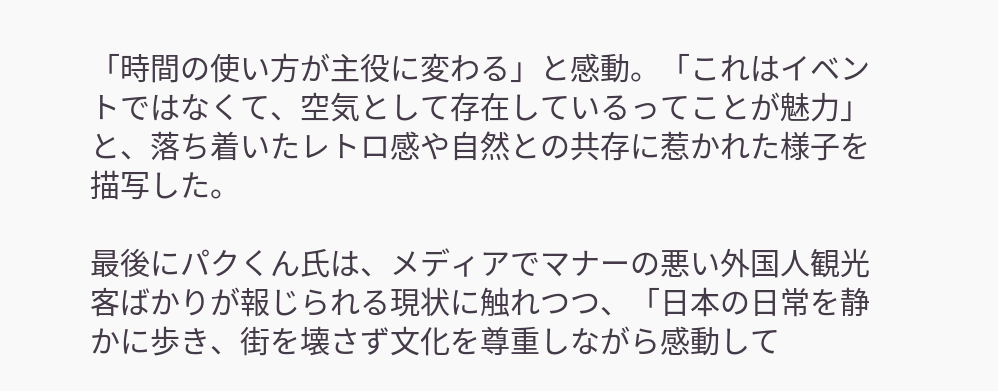「時間の使い方が主役に変わる」と感動。「これはイベントではなくて、空気として存在しているってことが魅力」と、落ち着いたレトロ感や自然との共存に惹かれた様子を描写した。

最後にパクくん氏は、メディアでマナーの悪い外国人観光客ばかりが報じられる現状に触れつつ、「日本の日常を静かに歩き、街を壊さず文化を尊重しながら感動して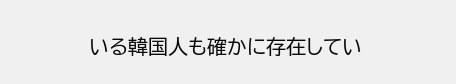いる韓国人も確かに存在してい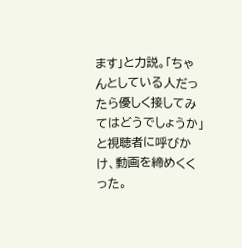ます」と力説。「ちゃんとしている人だったら優しく接してみてはどうでしょうか」と視聴者に呼びかけ、動画を締めくくった。